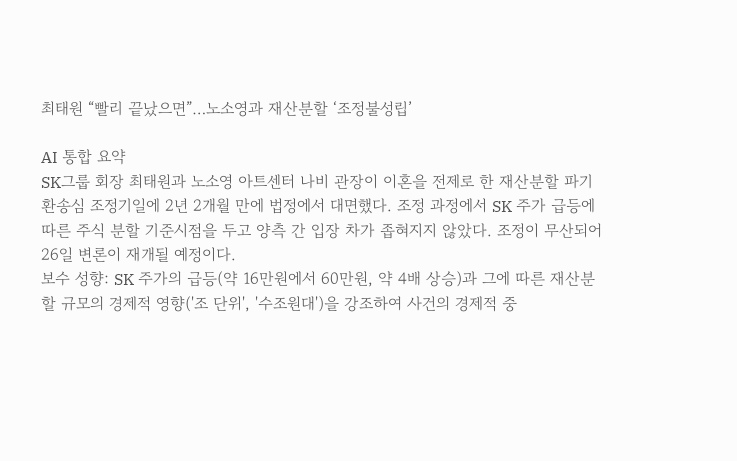최태원 “빨리 끝났으면”…노소영과 재산분할 ‘조정불성립’

AI 통합 요약
SK그룹 회장 최태원과 노소영 아트센터 나비 관장이 이혼을 전제로 한 재산분할 파기환송심 조정기일에 2년 2개월 만에 법정에서 대면했다. 조정 과정에서 SK 주가 급등에 따른 주식 분할 기준시점을 두고 양측 간 입장 차가 좁혀지지 않았다. 조정이 무산되어 26일 변론이 재개될 예정이다.
보수 성향: SK 주가의 급등(약 16만원에서 60만원, 약 4배 상승)과 그에 따른 재산분할 규모의 경제적 영향('조 단위', '수조원대')을 강조하여 사건의 경제적 중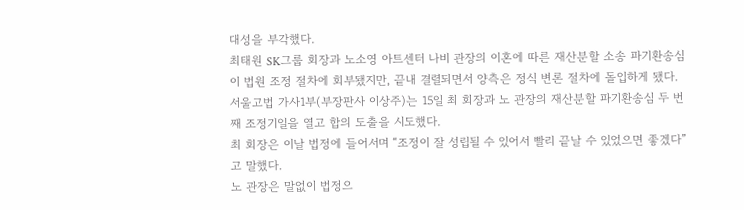대성을 부각했다.
최태원 SK그룹 회장과 노소영 아트센터 나비 관장의 이혼에 따른 재산분할 소송 파기환송심이 법원 조정 절차에 회부됐지만, 끝내 결렬되면서 양측은 정식 변론 절차에 돌입하게 됐다.
서울고법 가사1부(부장판사 이상주)는 15일 최 회장과 노 관장의 재산분할 파기환송심 두 번째 조정기일을 열고 합의 도출을 시도했다.
최 회장은 이날 법정에 들어서며 “조정이 잘 성립될 수 있어서 빨리 끝날 수 있었으면 좋겠다”고 말했다.
노 관장은 말없이 법정으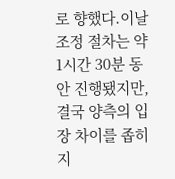로 향했다.이날 조정 절차는 약 1시간 30분 동안 진행됐지만, 결국 양측의 입장 차이를 좁히지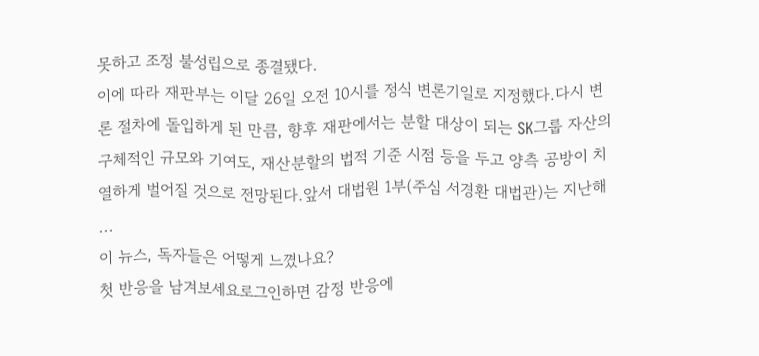못하고 조정 불성립으로 종결됐다.
이에 따라 재판부는 이달 26일 오전 10시를 정식 변론기일로 지정했다.다시 변론 절차에 돌입하게 된 만큼, 향후 재판에서는 분할 대상이 되는 SK그룹 자산의 구체적인 규모와 기여도, 재산분할의 법적 기준 시점 등을 두고 양측 공방이 치열하게 벌어질 것으로 전망된다.앞서 대법원 1부(주심 서경환 대법관)는 지난해 ...
이 뉴스, 독자들은 어떻게 느꼈나요?
첫 반응을 남겨보세요로그인하면 감정 반응에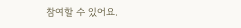참여할 수 있어요.